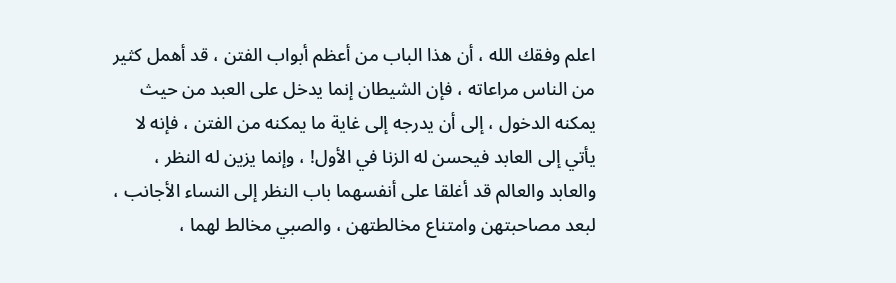اعلم وفقك الله ، أن هذا الباب من أعظم أبواب الفتن ، قد أهمل كثير من الناس مراعاته ، فإن الشيطان إنما يدخل على العبد من حيث يمكنه الدخول ، إلى أن يدرجه إلى غاية ما يمكنه من الفتن ، فإنه لا يأتي إلى العابد فيحسن له الزنا في الأول! ، وإنما يزين له النظر ، والعابد والعالم قد أغلقا على أنفسهما باب النظر إلى النساء الأجانب ، لبعد مصاحبتهن وامتناع مخالطتهن ، والصبي مخالط لهما ،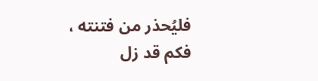فليُحذر من فتنته ، فكم قد زل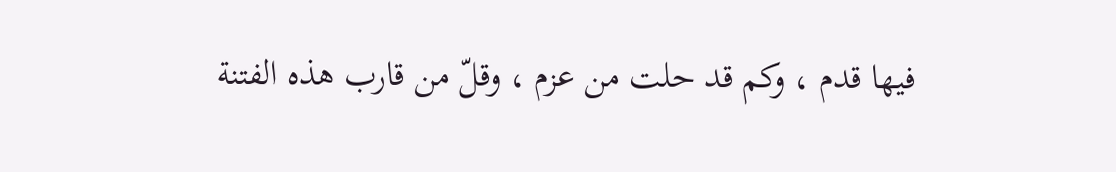فيها قدم ، وكم قد حلت من عزم ، وقلّ من قارب هذه الفتنة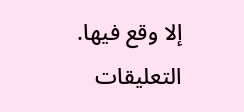إلا وقع فيها.
التعليقات